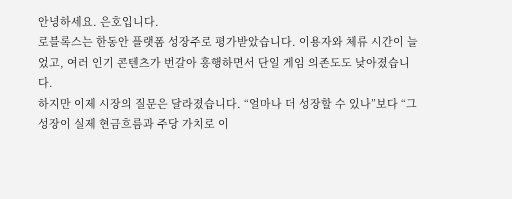안녕하세요. 은호입니다.
로블록스는 한동안 플랫폼 성장주로 평가받았습니다. 이용자와 체류 시간이 늘었고, 여러 인기 콘텐츠가 번갈아 흥행하면서 단일 게임 의존도도 낮아졌습니다.
하지만 이제 시장의 질문은 달라졌습니다. “얼마나 더 성장할 수 있나”보다 “그 성장이 실제 현금흐름과 주당 가치로 이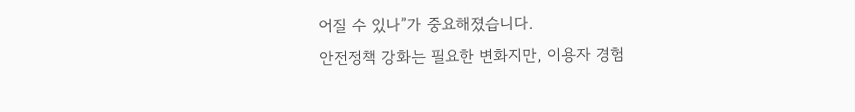어질 수 있나”가 중요해졌습니다.
안전정책 강화는 필요한 변화지만, 이용자 경험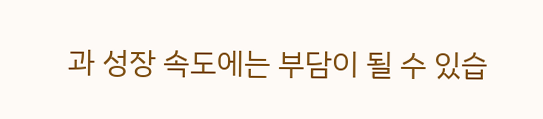과 성장 속도에는 부담이 될 수 있습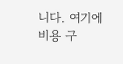니다. 여기에 비용 구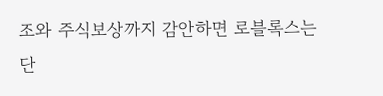조와 주식보상까지 감안하면 로블록스는 단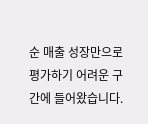순 매출 성장만으로 평가하기 어려운 구간에 들어왔습니다.